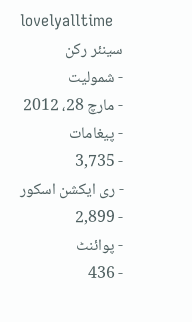lovelyalltime
سینئر رکن
- شمولیت
- مارچ 28، 2012
- پیغامات
- 3,735
- ری ایکشن اسکور
- 2,899
- پوائنٹ
- 436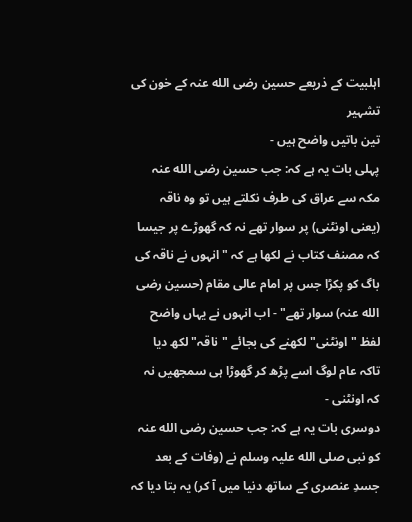اہلبیت کے ذریعے حسین رضی الله عنہ کے خون کی تشہیر
تین باتیں واضح ہیں -
پہلی بات یہ ہے کہ: جب حسین رضی الله عنہ مکہ سے عراق کی طرف نکلتے ہیں تو وہ ناقہ (یعنی اونٹنی) پر سوار تھے نہ کہ گھوڑے پر جیسا کہ مصنف کتاب نے لکھا ہے کہ "انہوں نے ناقہ کی باگ کو پکڑا جس پر امام عالی مقام (حسین رضی الله عنہ) سوار تھے" - اب انہوں نے یہاں واضح لفظ "اونٹنی" لکھنے کی بجائے "ناقہ" لکھ دیا تاکہ عام لوگ اسے پڑھ کر گھوڑا ہی سمجھیں نہ کہ اونٹنی -
دوسری بات یہ ہے کہ: جب حسین رضی الله عنہ کو نبی صلی الله علیہ وسلم نے (وفات کے بعد جسدِ عنصری کے ساتھ دنیا میں آ کر) یہ بتا دیا کہ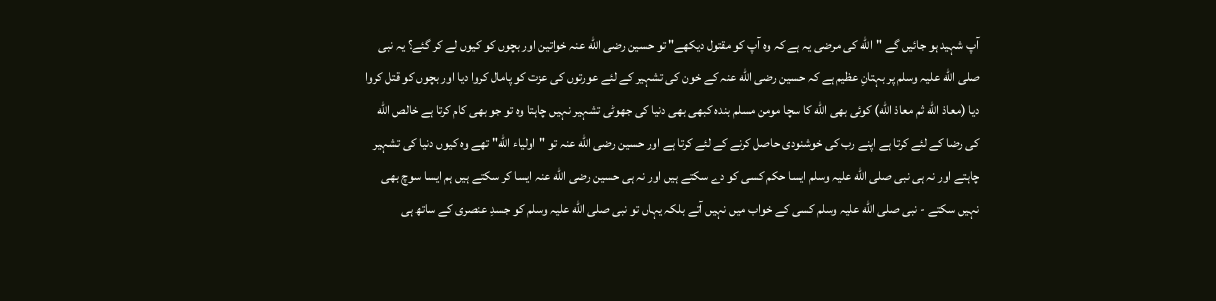آپ شہید ہو جائیں گے "الله کی مرضی یہ ہے کہ وہ آپ کو مقتول دیکھے" تو حسین رضی الله عنہ خواتین اور بچوں کو کیوں لے کر گئے؟ یہ نبی صلی الله علیہ وسلم پر بہتانِ عظیم ہے کہ حسین رضی الله عنہ کے خون کی تشہیر کے لئے عورتوں کی عزت کو پامال کروا دیا اور بچوں کو قتل کروا دیا (معاذ الله ثم معاذ الله) کوئی بھی الله کا سچا مومن مسلم بندہ کبھی بھی دنیا کی جھوٹی تشہیر نہیں چاہتا وہ تو جو بھی کام کرتا ہے خالص الله کی رضا کے لئے کرتا ہے اپنے رب کی خوشنودی حاصل کرنے کے لئے کرتا ہے اور حسین رضی الله عنہ تو "اولیاء الله" تھے وہ کیوں دنیا کی تشہیر چاہتے اور نہ ہی نبی صلی الله علیہ وسلم ایسا حکم کسی کو دے سکتے ہیں اور نہ ہی حسین رضی الله عنہ ایسا کر سکتے ہیں ہم ایسا سوچ بھی نہیں سکتے - نبی صلی الله علیہ وسلم کسی کے خواب میں نہیں آتے بلکہ یہاں تو نبی صلی الله علیہ وسلم کو جسدِ عنصری کے ساتھ ہی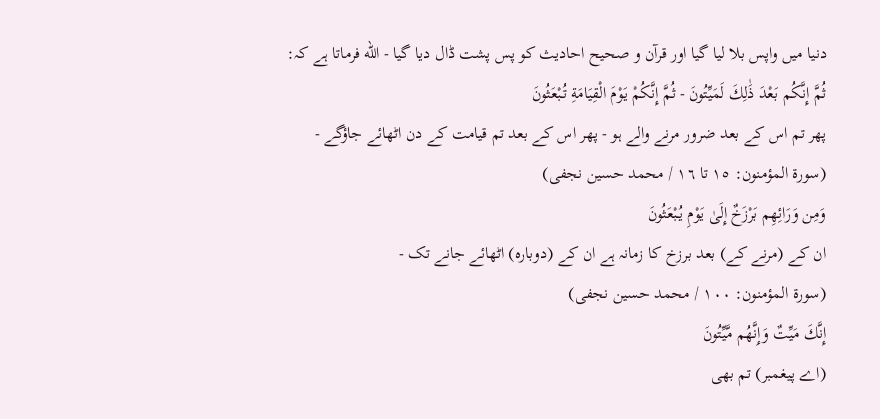دنیا میں واپس بلا لیا گیا اور قرآن و صحیح احادیث کو پس پشت ڈال دیا گیا - الله فرماتا ہے کہ:
ثُمَّ إِنَّكُم بَعْدَ ذَٰلِكَ لَمَيِّتُونَ - ثُمَّ إِنَّكُمْ يَوْمَ الْقِيَامَةِ تُبْعَثُونَ
پھر تم اس کے بعد ضرور مرنے والے ہو - پھر اس کے بعد تم قیامت کے دن اٹھائے جاؤگے -
(سورة المؤمنون: ١٥ تا ١٦ / محمد حسین نجفی)
وَمِن وَرَائِهِم بَرْزَخٌ إِلَىٰ يَوْمِ يُبْعَثُونَ
ان کے (مرنے کے) بعد برزخ کا زمانہ ہے ان کے (دوبارہ) اٹھائے جانے تک -
(سورة المؤمنون: ١٠٠ / محمد حسین نجفی)
إِنَّكَ مَيِّتٌ وَإِنَّهُم مَّيِّتُونَ
(اے پیغمبر) تم بھی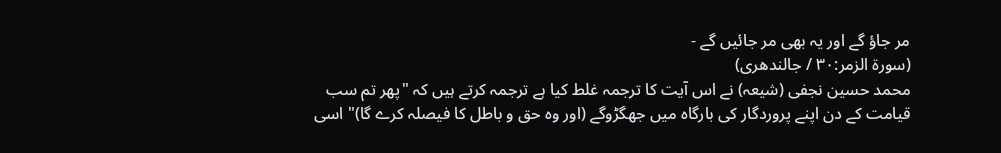مر جاؤ گے اور یہ بھی مر جائیں گے -
(سورة الزمر:٣٠ / جالندھری)
محمد حسین نجفی (شیعہ) نے اس آیت کا ترجمہ غلط کیا ہے ترجمہ کرتے ہیں کہ "پھر تم سب قیامت کے دن اپنے پروردگار کی بارگاہ میں جھگڑوگے (اور وہ حق و باطل کا فیصلہ کرے گا)" اسی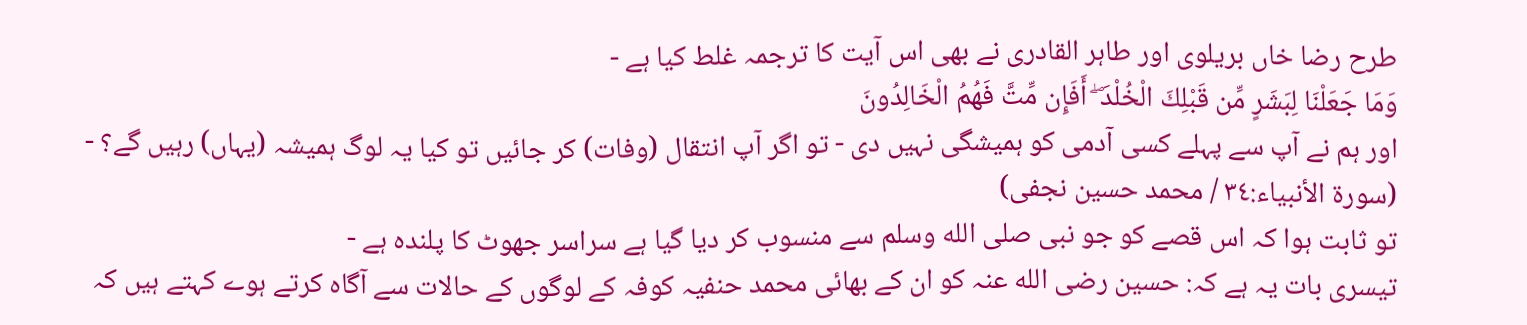طرح رضا خاں بریلوی اور طاہر القادری نے بھی اس آیت کا ترجمہ غلط کیا ہے -
وَمَا جَعَلْنَا لِبَشَرٍ مِّن قَبْلِكَ الْخُلْدَ ۖ أَفَإِن مِّتَّ فَهُمُ الْخَالِدُونَ
اور ہم نے آپ سے پہلے کسی آدمی کو ہمیشگی نہیں دی - تو اگر آپ انتقال (وفات) کر جائیں تو کیا یہ لوگ ہمیشہ (یہاں) رہیں گے؟ -
(سورة الأنبياء:٣٤ / محمد حسین نجفی)
تو ثابت ہوا کہ اس قصے کو جو نبی صلی الله وسلم سے منسوب کر دیا گیا ہے سراسر جھوٹ کا پلندہ ہے -
تیسری بات یہ ہے کہ: حسین رضی الله عنہ کو ان کے بھائی محمد حنفیہ کوفہ کے لوگوں کے حالات سے آگاہ کرتے ہوے کہتے ہیں کہ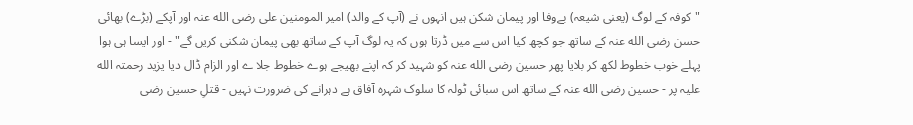"کوفہ کے لوگ (یعنی شیعہ) بےوفا اور پیمان شکن ہیں انہوں نے (آپ کے والد) امیر المومنین علی رضی الله عنہ اور آپکے (بڑے) بھائی حسن رضی الله عنہ کے ساتھ جو کچھ کیا اس سے میں ڈرتا ہوں کہ یہ لوگ آپ کے ساتھ بھی پیمان شکنی کریں گے" - اور ایسا ہی ہوا پہلے خوب خطوط لکھ کر بلایا پھر حسین رضی الله عنہ کو شہید کر کہ اپنے بھیجے ہوے خطوط جلا ے اور الزام ڈال دیا یزید رحمتہ الله علیہ پر - حسین رضی الله عنہ کے ساتھ اس سبائی ٹولہ کا سلوک شہرہ آفاق ہے دہرانے کی ضرورت نہیں - قتلِ حسین رضی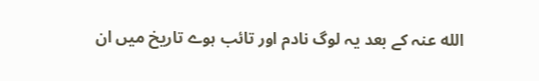الله عنہ کے بعد یہ لوگ نادم اور تائب ہوے تاریخ میں ان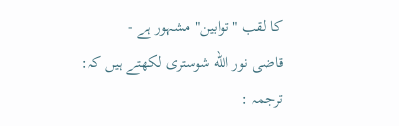کا لقب "توابین" مشہور ہے -
قاضی نور الله شوستری لکھتے ہیں کہ:
ترجمہ :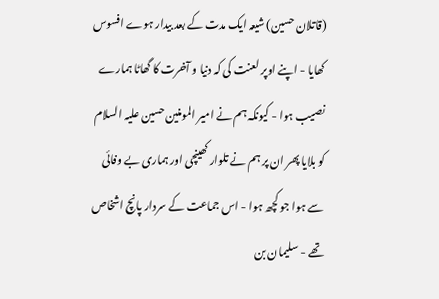(قاتلان حسین) شیعہ ایک مدت کے بعد بیدار ہوے افسوس کھایا - اپنے اوپر لعنت کی کہ دنیا و آخرت کا گھاٹا ہمارے نصیب ہوا - کیونکہ ہم نے امیر المومنین حسین علیہ السلام کو بلایا پھر ان پر ہم نے تلوار کھینچی اور ہماری بے وفائی سے ہوا جو کچھ ہوا - اس جماعت کے سردار پانچ اشخاص تھے - سلیمان بن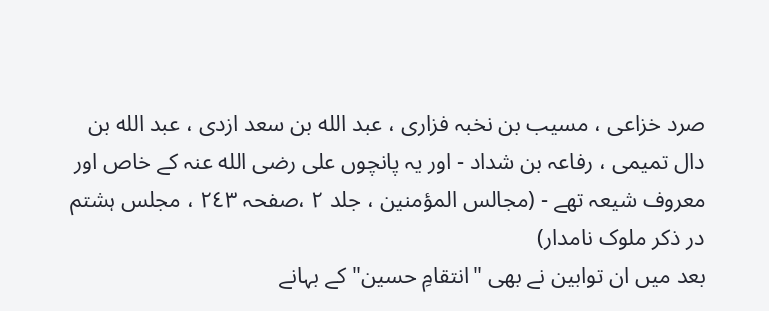صرد خزاعی ، مسیب بن نخبہ فزاری ، عبد الله بن سعد ازدی ، عبد الله بن دال تمیمی ، رفاعہ بن شداد - اور یہ پانچوں علی رضی الله عنہ کے خاص اور معروف شیعہ تھے - (مجالس المؤمنین ، جلد ٢ ،صفحہ ٢٤٣ ، مجلس ہشتم در ذکر ملوک نامدار)
بعد میں ان توابین نے بھی "انتقامِ حسین" کے بہانے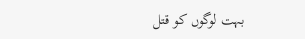بہت لوگوں کو قتل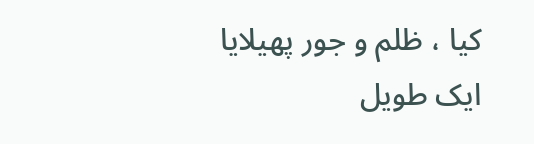کیا ، ظلم و جور پھیلایا ایک طویل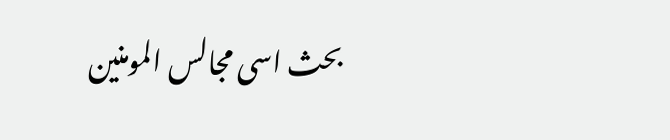بحث اسی مجالس المومنین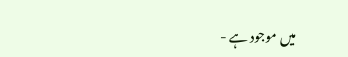میں موجود ہے -